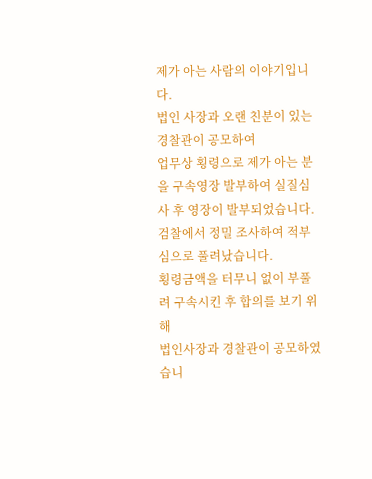제가 아는 사람의 이야기입니다.
법인 사장과 오랜 친분이 있는 경찰관이 공모하여
업무상 횡령으로 제가 아는 분을 구속영장 발부하여 실질심사 후 영장이 발부되었습니다.
검찰에서 정밀 조사하여 적부심으로 풀려났습니다.
횡령금액을 터무니 없이 부풀려 구속시킨 후 합의를 보기 위해
법인사장과 경찰관이 공모하였습니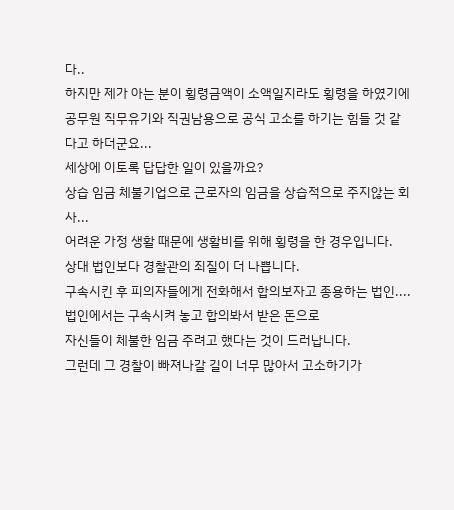다..
하지만 제가 아는 분이 횡령금액이 소액일지라도 횡령을 하였기에
공무원 직무유기와 직권남용으로 공식 고소를 하기는 힘들 것 같다고 하더군요...
세상에 이토록 답답한 일이 있을까요?
상습 임금 체불기업으로 근로자의 임금을 상습적으로 주지않는 회사...
어려운 가정 생활 때문에 생활비를 위해 횡령을 한 경우입니다.
상대 법인보다 경찰관의 죄질이 더 나쁩니다.
구속시킨 후 피의자들에게 전화해서 합의보자고 종용하는 법인....
법인에서는 구속시켜 놓고 합의봐서 받은 돈으로
자신들이 체불한 임금 주려고 했다는 것이 드러납니다.
그런데 그 경찰이 빠져나갈 길이 너무 많아서 고소하기가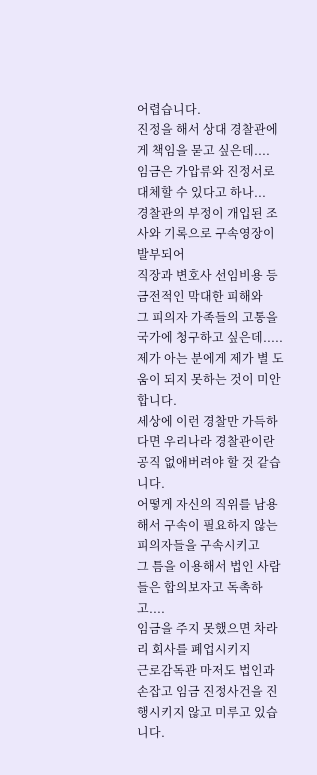어렵습니다.
진정을 해서 상대 경찰관에게 책임을 묻고 싶은데....
임금은 가압류와 진정서로 대체할 수 있다고 하나...
경찰관의 부정이 개입된 조사와 기록으로 구속영장이 발부되어
직장과 변호사 선임비용 등 금전적인 막대한 피해와
그 피의자 가족들의 고통을 국가에 청구하고 싶은데.....
제가 아는 분에게 제가 별 도움이 되지 못하는 것이 미안합니다.
세상에 이런 경찰만 가득하다면 우리나라 경찰관이란 공직 없애버려야 할 것 같습니다.
어떻게 자신의 직위를 남용해서 구속이 필요하지 않는 피의자들을 구속시키고
그 틈을 이용해서 법인 사람들은 합의보자고 독촉하고....
임금을 주지 못했으면 차라리 회사를 폐업시키지
근로감독관 마저도 법인과 손잡고 임금 진정사건을 진행시키지 않고 미루고 있습니다.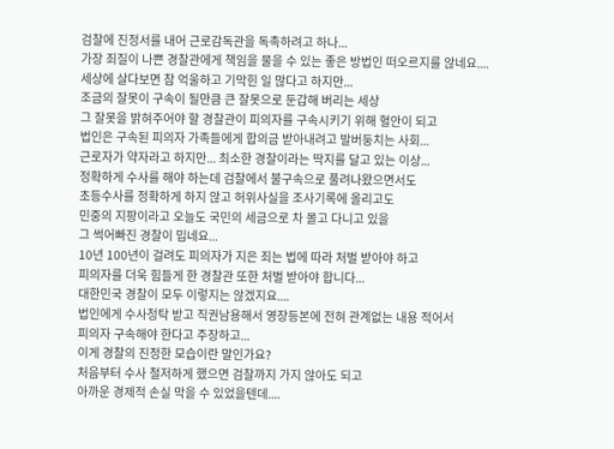검찰에 진정서를 내어 근로감독관을 독촉하려고 하나...
가장 죄질이 나쁜 경찰관에게 책임을 물을 수 있는 좋은 방법인 떠오르지를 않네요....
세상에 살다보면 참 억울하고 기막힌 일 많다고 하지만...
조금의 잘못이 구속이 될만큼 큰 잘못으로 둔갑해 버리는 세상
그 잘못을 밝혀주어야 할 경찰관이 피의자를 구속시키기 위해 혈안이 되고
법인은 구속된 피의자 가족들에게 합의금 받아내려고 발버둥치는 사회...
근로자가 약자라고 하지만... 최소한 경찰이라는 딱지를 달고 있는 이상...
정확하게 수사를 해야 하는데 검찰에서 불구속으로 풀려나왔으면서도
초등수사를 정확하게 하지 않고 허위사실을 조사기록에 올리고도
민중의 지팡이라고 오늘도 국민의 세금으로 차 몰고 다니고 있을
그 썩어빠진 경찰이 밉네요...
10년 100년이 걸려도 피의자가 지은 죄는 법에 따라 처벌 받아야 하고
피의자를 더욱 힘들게 한 경찰관 또한 처벌 받아야 합니다...
대한민국 경찰이 모두 이렇지는 않겠지요....
법인에게 수사청탁 받고 직권남용해서 영장등본에 전혀 관계없는 내용 적어서
피의자 구속해야 한다고 주장하고...
이게 경찰의 진정한 모습이란 말인가요?
처음부터 수사 철저하게 했으면 검찰까지 가지 않아도 되고
아까운 경제적 손실 막을 수 있었을텐데....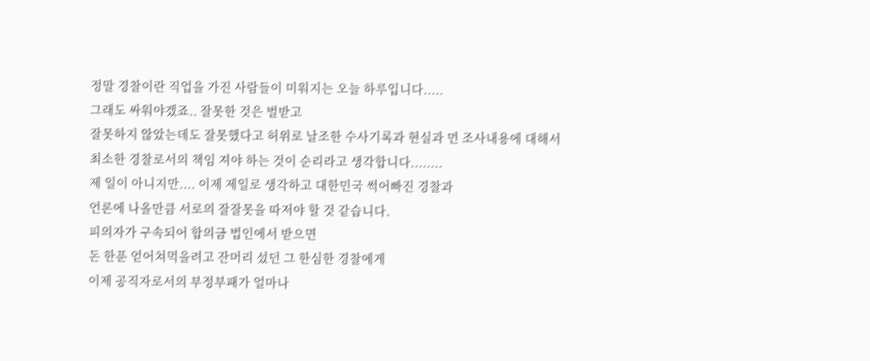정말 경찰이란 직업을 가진 사람들이 미워지는 오늘 하루입니다.....
그래도 싸워야겠죠.. 잘못한 것은 벌받고
잘못하지 않았는데도 잘못했다고 허위로 날조한 수사기록과 현실과 먼 조사내용에 대해서
최소한 경찰로서의 책임 져야 하는 것이 순리라고 생각합니다........
제 일이 아니지만.... 이제 제일로 생각하고 대한민국 썩어빠진 경찰과
언론에 나올만큼 서로의 잘잘못을 따저야 할 것 같습니다.
피의자가 구속되어 합의금 법인에서 받으면
돈 한푼 얻어쳐먹을려고 잔머리 섰던 그 한심한 경찰에게
이제 공직자로서의 부정부패가 얼마나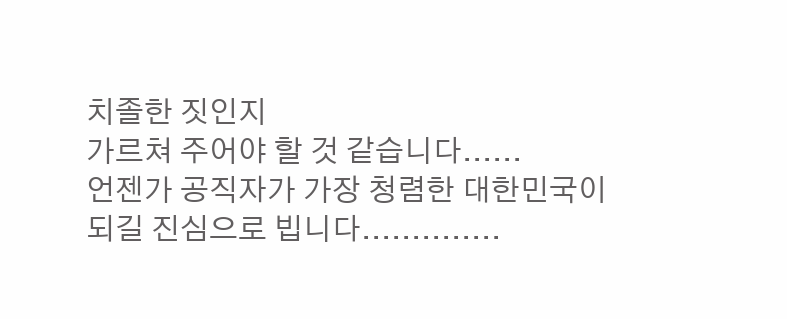치졸한 짓인지
가르쳐 주어야 할 것 같습니다......
언젠가 공직자가 가장 청렴한 대한민국이 되길 진심으로 빕니다..............